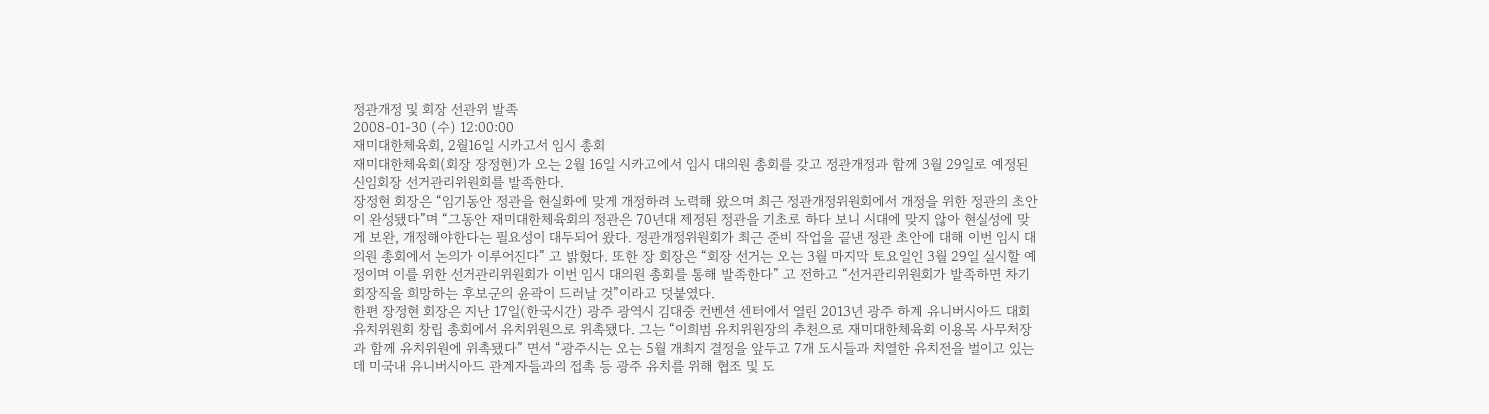정관개정 및 회장 선관위 발족
2008-01-30 (수) 12:00:00
재미대한체육회, 2월16일 시카고서 임시 총회
재미대한체육회(회장 장정현)가 오는 2월 16일 시카고에서 임시 대의원 총회를 갖고 정관개정과 함께 3월 29일로 예정된 신임회장 선거관리위원회를 발족한다.
장정현 회장은 “임기동안 정관을 현실화에 맞게 개정하려 노력해 왔으며 최근 정관개정위원회에서 개정을 위한 정관의 초안이 완성됐다”며 “그동안 재미대한체육회의 정관은 70년대 제정된 정관을 기초로 하다 보니 시대에 맞지 않아 현실성에 맞게 보완, 개정해야한다는 필요성이 대두되어 왔다. 정관개정위원회가 최근 준비 작업을 끝낸 정관 초안에 대해 이번 임시 대의원 총회에서 논의가 이루어진다” 고 밝혔다. 또한 장 회장은 “회장 선거는 오는 3월 마지막 토요일인 3월 29일 실시할 예정이며 이를 위한 선거관리위원회가 이번 임시 대의원 총회를 통해 발족한다” 고 전하고 “선거관리위원회가 발족하면 차기 회장직을 희망하는 후보군의 윤곽이 드러날 것”이라고 덧붙였다.
한편 장정현 회장은 지난 17일(한국시간) 광주 광역시 김대중 컨벤션 센터에서 열린 2013년 광주 하계 유니버시아드 대회 유치위원회 창립 총회에서 유치위원으로 위촉됐다. 그는 “이희범 유치위원장의 추천으로 재미대한체육회 이용목 사무처장과 함께 유치위원에 위촉됐다” 면서 “광주시는 오는 5월 개최지 결정을 앞두고 7개 도시들과 치열한 유치전을 벌이고 있는데 미국내 유니버시아드 관계자들과의 접촉 등 광주 유치를 위해 협조 및 도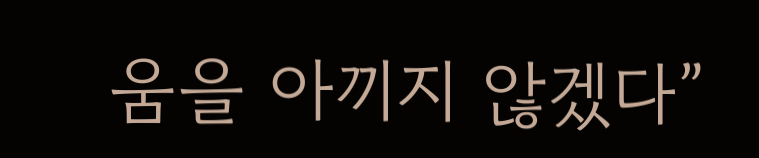움을 아끼지 않겠다”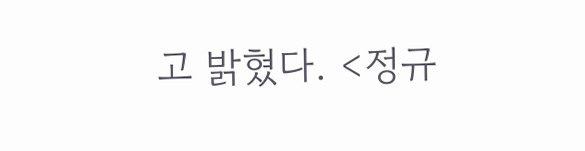고 밝혔다. <정규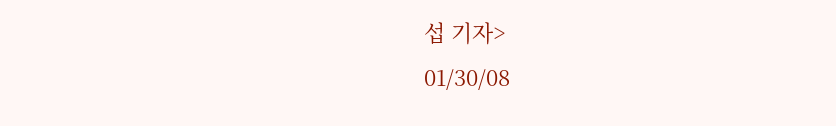섭 기자>
01/30/08